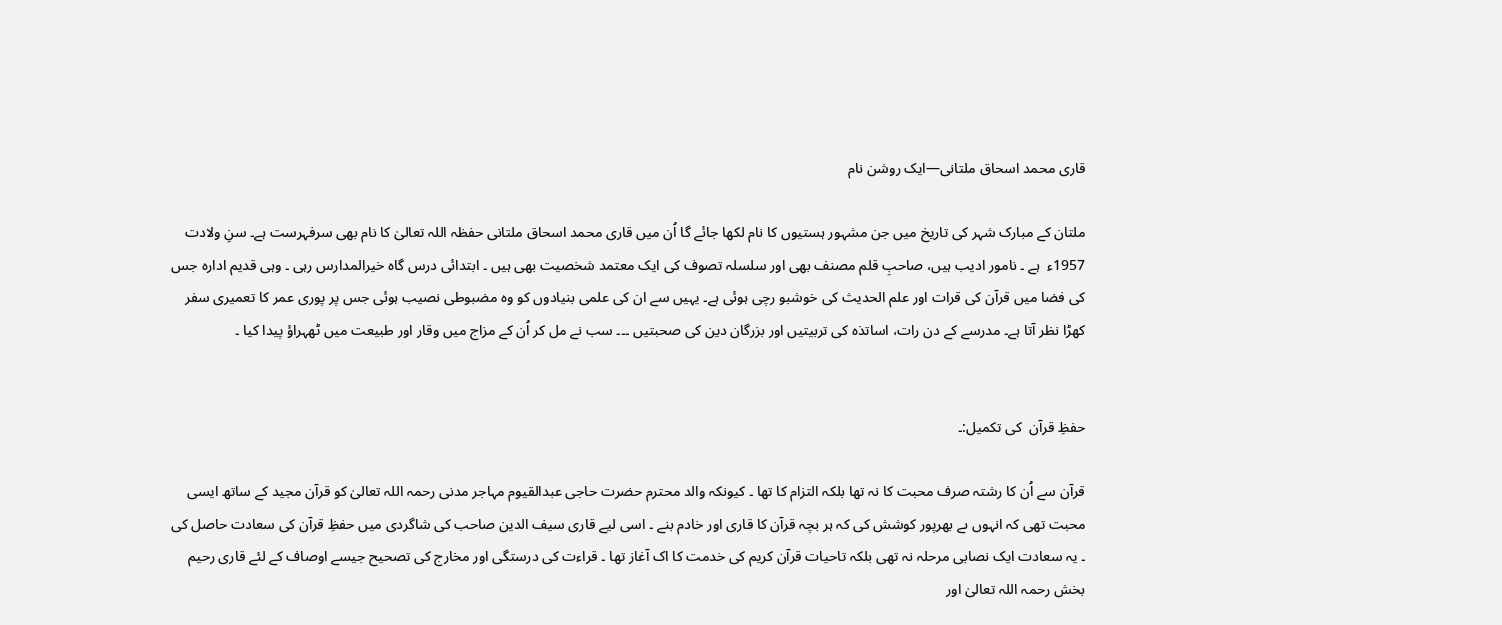قاری محمد اسحاق ملتانی—ایک روشن نام

ملتان کے مبارک شہر کی تاریخ میں جن مشہور ہستیوں کا نام لکھا جائے گا اُن میں قاری محمد اسحاق ملتانی حفظہ اللہ تعالیٰ کا نام بھی سرفہرست ہے۔ سنِ ولادت 1957ء  ہے ۔ نامور ادیب ہیں، صاحبِ قلم مصنف بھی اور سلسلہ تصوف کی ایک معتمد شخصیت بھی ہیں ۔ ابتدائی درس گاہ خیرالمدارس رہی ۔ وہی قدیم ادارہ جس کی فضا میں قرآن کی قرات اور علم الحدیث کی خوشبو رچی ہوئی ہے۔ یہیں سے ان کی علمی بنیادوں کو وہ مضبوطی نصیب ہوئی جس پر پوری عمر کا تعمیری سفر کھڑا نظر آتا ہے۔ مدرسے کے دن رات، اساتذہ کی تربیتیں اور بزرگان دین کی صحبتیں ۔۔۔ سب نے مل کر اُن کے مزاج میں وقار اور طبیعت میں ٹھہراؤ پیدا کیا ۔


حفظِ قرآن  کی تکمیل:۔

قرآن سے اُن کا رشتہ صرف محبت کا نہ تھا بلکہ التزام کا تھا ۔ کیونکہ والد محترم حضرت حاجی عبدالقیوم مہاجر مدنی رحمہ اللہ تعالیٰ کو قرآن مجید کے ساتھ ایسی محبت تھی کہ انہوں ںے بھرپور کوشش کی کہ ہر بچہ قرآن کا قاری اور خادم بنے ۔ اسی لیے قاری سیف الدین صاحب کی شاگردی میں حفظِ قرآن کی سعادت حاصل کی ۔ یہ سعادت ایک نصابی مرحلہ نہ تھی بلکہ تاحیات قرآن کریم کی خدمت کا اک آغاز تھا ۔ قراءت کی درستگی اور مخارج کی تصحیح جیسے اوصاف کے لئے قاری رحیم بخش رحمہ اللہ تعالیٰ اور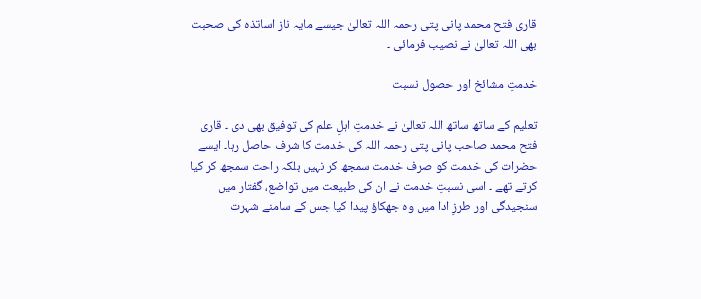قاری فتح محمد پانی پتی رحمہ اللہ تعالیٰ جیسے مایہ ناز اساتذہ کی صحبت بھی اللہ تعالیٰ نے نصیب فرمائی ۔

خدمتِ مشائخ اور حصول نسبت

تعلیم کے ساتھ ساتھ اللہ تعالیٰ نے خدمتِ اہلِ علم کی توفیق بھی دی ۔ قاری فتح محمد صاحب پانی پتی رحمہ اللہ کی خدمت کا شرف حاصل رہا۔ ایسے حضرات کی خدمت کو صرف خدمت سمجھ کر نہیں بلکہ راحت سمجھ کر کیا کرتے تھے ۔ اسی نسبتِ خدمت نے ان کی طبیعت میں تواضع، گفتار میں سنجیدگی اور طرزِ ادا میں وہ جھکاؤ پیدا کیا جس کے سامنے شہرت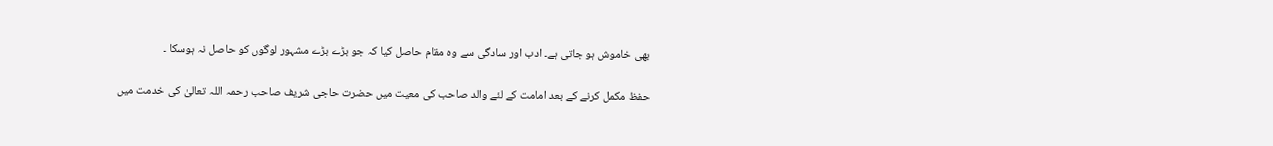بھی خاموش ہو جاتی ہے۔ ادب اور سادگی سے وہ مقام حاصل کیا کہ جو بڑے بڑے مشہور لوگوں کو حاصل نہ ہوسکا ۔

حفظ مکمل کرنے کے بعد امامت کے لئے والد صاحب کی معیت میں حضرت حاجی شریف صاحب رحمہ اللہ تعالیٰ کی خدمت میں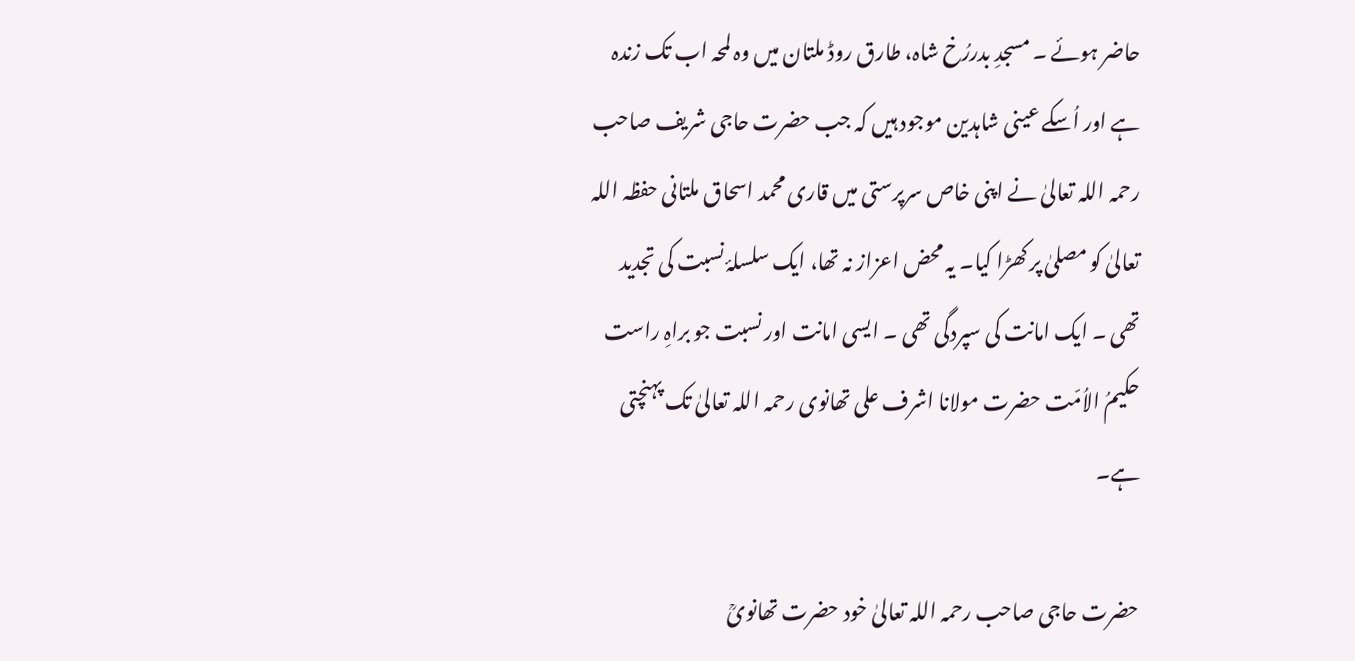حاضر ہوئے ۔ مسجدِ بدررُخ شاہ، طارق روڈ ملتان میں وہ لمحہ اب تک زندہ ہے اور اُسکے عینی شاہدین موجود ہیں کہ جب حضرت حاجی شریف صاحب رحمہ اللہ تعالیٰ نے اپنی خاص سرپرستی میں قاری محمد اسحاق ملتانی حفظہ اللہ تعالیٰ کو مصلیٰ پر کھڑا کیا۔ یہ محض اعزاز نہ تھا، ایک سلسلۂ نسبت کی تجدید تھی ۔ ایک امانت کی سپردگی تھی ۔ ایسی امانت اور نسبت جو براہِ راست حکیمُ الاُمّت حضرت مولانا اشرف علی تھانوی رحمہ اللہ تعالیٰ تک پہنچتی ہے۔

حضرت حاجی صاحب رحمہ اللہ تعالیٰ خود حضرت تھانویؒ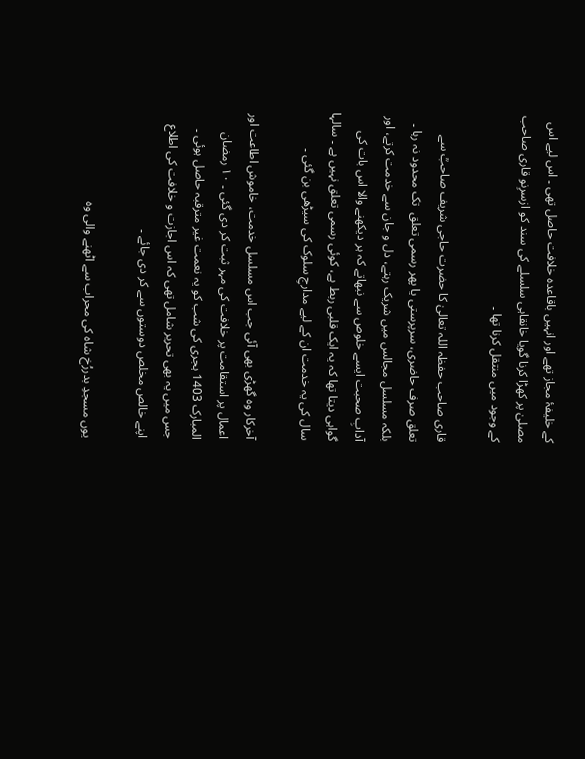کے خلیفۂ مجاز تھے اور انہیں باقاعدہ خلافت حاصل تھی ۔ اس لیے اس مصلیٰ پر کھڑا کرنا گویا خانقاہی سلسلے کی سند کو ازسرِنو قاری صاحب کے وجود میں منتقل کرنا تھا ۔

قاری صاحب حفظہ اللہ تعالیٰ کا حضرت حاجی شریف صاحبؒ سے تعلق صرف حاضری، سرپرستی یا پھر رسمی تعلق  تک محدود نہ رہا ۔ بلکہ مسلسل مجالس میں شریک رہتے، دل و جان سے خدمت کرتے، اور آدابِ صحبت ایسے خلوص سے نبھاتے کہ ہر دیکھنے والا اس بات کی گواہی دیتا تھا کہ یہ ایک قلبی ربط ہے، کوئی رسمی تعلق نہیں ہے ۔ سالہا سال کی یہ خدمت ان کے لیے مدارجِ سلوک کی سیڑھی بن گئی ۔

آخرکار وہ گھڑی بھی آئی جب اس مسلسل خدمت، خاموش اطاعت اور اعمال پر استقامت پر خلافت کی مہر ثبت کر دی گئی ۔ ۱۰ رمضان المبارک 1403 ہجری کی شب کو یہ نعمت غیر مترقبہ حاصل ہوئی ۔ جس میں یہ بھی تحریر شامل تھی کہ اس اجازت و خلافت کی اطلاع اپنے خالص مخلص دوستوں سے کر دی جائے ۔

یوں مسجدِ بدررُخ شاہ کی محراب سے اٹھنے والی وہ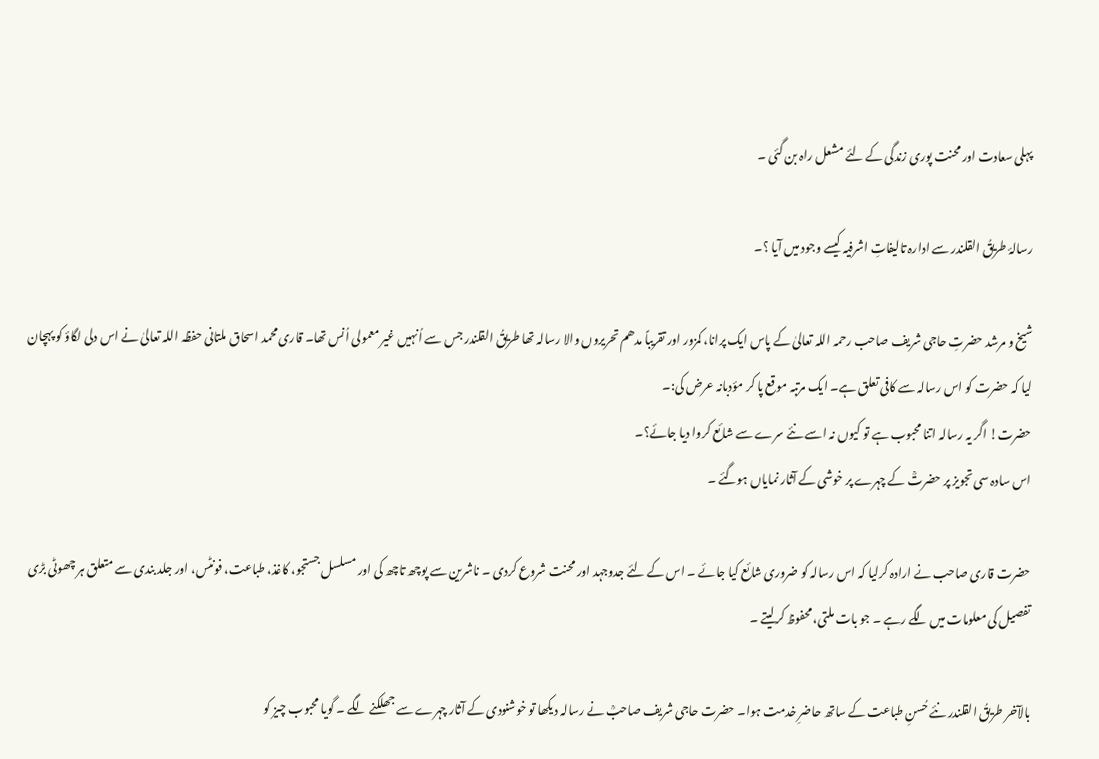پہلی سعادت اور محنت پوری زندگی کے لئے مشعل راہ بن گئی ۔

رسالۂ طریقُ القلندر سے ادارہ تالیفاتِ اشرفیہ کیسے وجود میں آیا ؟۔

شیخ و مرشد حضرتِ حاجی شریف صاحب رحمہ اللہ تعالیٰ کے پاس ایک پرانا، کمزور اور تقریباً مدھم تحریروں والا رسالہ تھا طریقُ القلندر جس سے اُنہیں غیر معمولی اُنس تھا۔ قاری محمد اسحاق ملتانی حفظہ اللہ تعالیٰ نے اس دلی لگاؤ کو پہچان لیا کہ حضرت کو اس رسالہ سے کافی تعلق ہے۔ ایک مرتبہ موقع پا کر مؤدبانہ عرض کی:۔
حضرت! اگر یہ رسالہ اتنا محبوب ہے تو کیوں نہ اسے نئے سرے سے شائع کروا دیا جائے؟۔
اس سادہ سی تجویز پر حضرتؒ کے چہرے پر خوشی کے آثار نمایاں ہوگئے ۔

حضرت قاری صاحب نے ارادہ کرلیا کہ اس رسالہ کو ضروری شائع کیا جائے ۔ اس کے لئے جدوجہد اور محنت شروع کردی ۔ ناشرین سے پوچھ تاچھ کی اور مسلسل جستجو، کاغذ، طباعت، فونٹس، اور جلد بندی سے متعلق ہر چھوٹی بڑی تفصیل کی معلومات میں لگے رہے ۔ جو بات ملتی، محفوظ کرلیتے ۔

بالآخر طریقُ القلندر نئے حُسنِ طباعت کے ساتھ حاضرِ خدمت ہوا۔ حضرت حاجی شریف صاحبؒ نے رسالہ دیکھا تو خوشنودی کے آثار چہرے سے جھلکنے لگے ۔ گویا محبوب چیز کو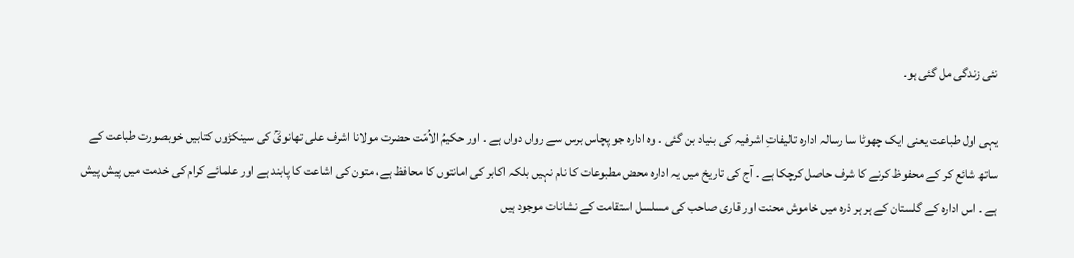نئی زندگی مل گئی ہو۔

یہی اول طباعت یعنی ایک چھوٹا سا رسالہ ادارہ تالیفاتِ اشرفیہ کی بنیاد بن گئی ۔ وہ ادارہ جو پچاس برس سے رواں دواں ہے ۔ اور حکیمُ الاُمّت حضرت مولانا اشرف علی تھانویؒ کی سینکڑوں کتابیں خوبصورت طباعت کے ساتھ شائع کر کے محفوظ کرنے کا شرف حاصل کرچکا ہے ۔ آج کی تاریخ میں یہ ادارہ محض مطبوعات کا نام نہیں بلکہ اکابر کی امانتوں کا محافظ ہے، متون کی اشاعت کا پابند ہے اور علمائے کرام کی خدمت میں پیش پیش ہے ۔ اس ادارہ کے گلستان کے ہر ہر ذرہ میں خاموش محنت اور قاری صاحب کی مسلسل استقامت کے نشانات موجود ہیں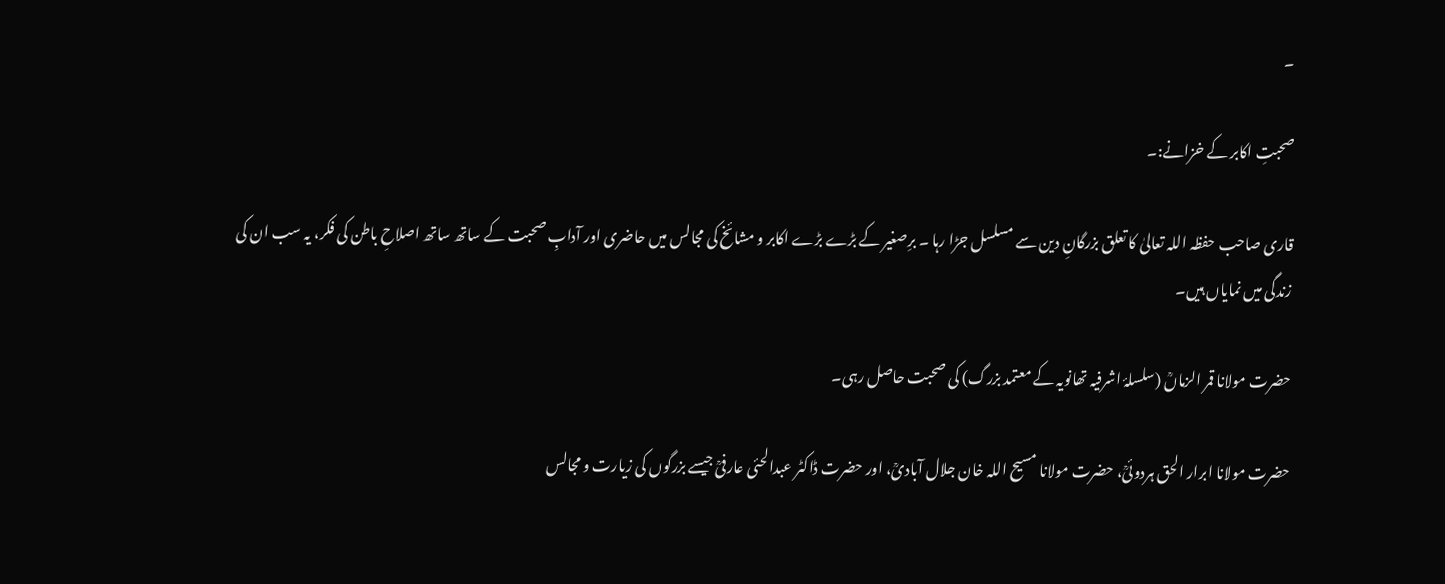۔

صحبتِ اکابر کے خزانے:۔

قاری صاحب حفظہ اللہ تعالیٰ کا تعلق بزرگانِ دین سے مسلسل جڑا رہا ۔ برِصغیر کے بڑے بڑے اکابر و مشائخ کی مجالس میں حاضری اور آدابِ صحبت کے ساتھ ساتھ اصلاحِ باطن کی فکر، یہ سب ان کی زندگی میں نمایاں ہیں۔

حضرت مولانا قمر الزماںؒ (سلسلۂ اشرفیہ تھانویہ کے معتمد بزرگ) کی صحبت حاصل رہی۔

حضرت مولانا ابرار الحق ہردوئیؒ، حضرت مولانا مسیح اللہ خان جلال آبادیؒ، اور حضرت ڈاکٹر عبدالحئی عارفیؒ جیسے بزرگوں کی زیارت و مجالس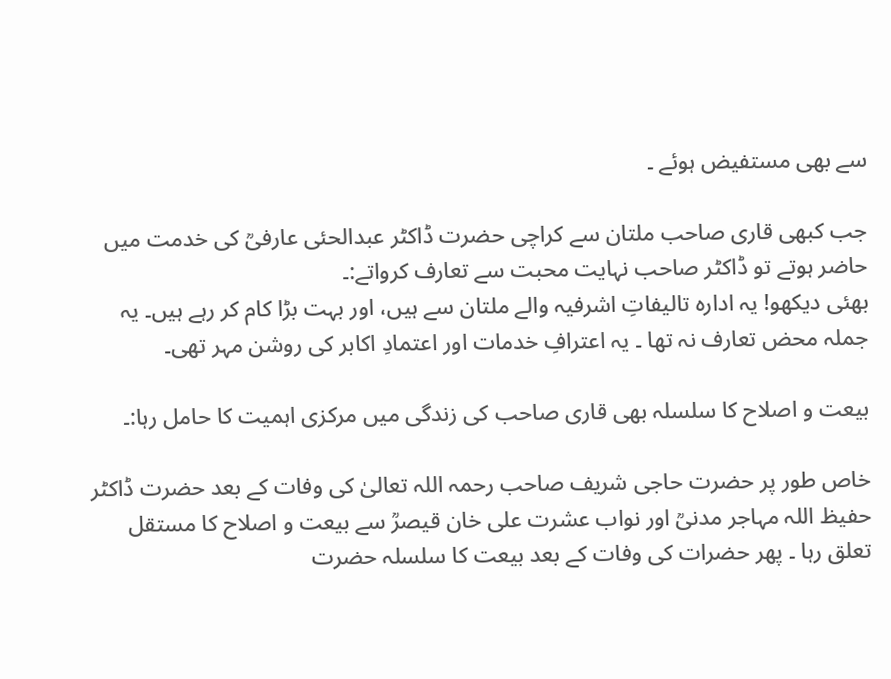سے بھی مستفیض ہوئے ۔

جب کبھی قاری صاحب ملتان سے کراچی حضرت ڈاکٹر عبدالحئی عارفیؒ کی خدمت میں حاضر ہوتے تو ڈاکٹر صاحب نہایت محبت سے تعارف کرواتے:۔
بھئی دیکھو! یہ ادارہ تالیفاتِ اشرفیہ والے ملتان سے ہیں، اور بہت بڑا کام کر رہے ہیں۔ یہ جملہ محض تعارف نہ تھا ۔ یہ اعترافِ خدمات اور اعتمادِ اکابر کی روشن مہر تھی۔

بیعت و اصلاح کا سلسلہ بھی قاری صاحب کی زندگی میں مرکزی اہمیت کا حامل رہا:۔

خاص طور پر حضرت حاجی شریف صاحب رحمہ اللہ تعالیٰ کی وفات کے بعد حضرت ڈاکٹر حفیظ اللہ مہاجر مدنیؒ اور نواب عشرت علی خان قیصرؒ سے بیعت و اصلاح کا مستقل تعلق رہا ۔ پھر حضرات کی وفات کے بعد بیعت کا سلسلہ حضرت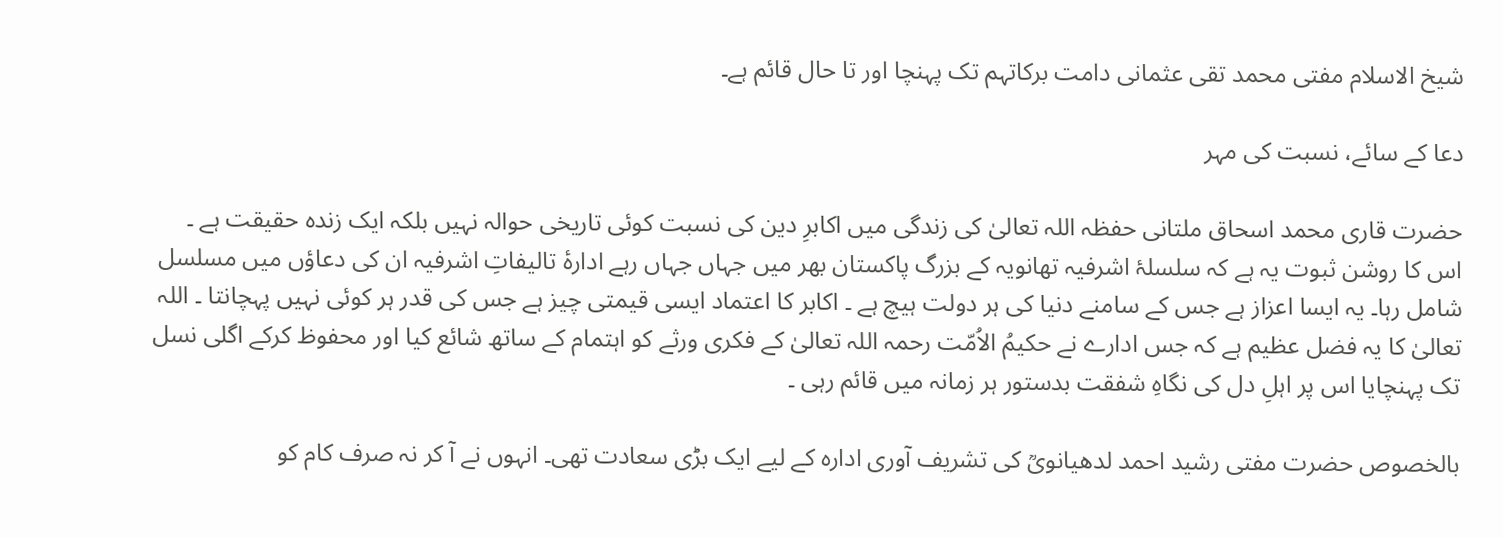شیخ الاسلام مفتی محمد تقی عثمانی دامت برکاتہم تک پہنچا اور تا حال قائم ہے۔

دعا کے سائے، نسبت کی مہر

حضرت قاری محمد اسحاق ملتانی حفظہ اللہ تعالیٰ کی زندگی میں اکابرِ دین کی نسبت کوئی تاریخی حوالہ نہیں بلکہ ایک زندہ حقیقت ہے ۔ اس کا روشن ثبوت یہ ہے کہ سلسلۂ اشرفیہ تھانویہ کے بزرگ پاکستان بھر میں جہاں جہاں رہے ادارۂ تالیفاتِ اشرفیہ ان کی دعاؤں میں مسلسل شامل رہا۔ یہ ایسا اعزاز ہے جس کے سامنے دنیا کی ہر دولت ہیچ ہے ۔ اکابر کا اعتماد ایسی قیمتی چیز ہے جس کی قدر ہر کوئی نہیں پہچانتا ۔ اللہ تعالیٰ کا یہ فضل عظیم ہے کہ جس ادارے نے حکیمُ الاُمّت رحمہ اللہ تعالیٰ کے فکری ورثے کو اہتمام کے ساتھ شائع کیا اور محفوظ کرکے اگلی نسل تک پہنچایا اس پر اہلِ دل کی نگاہِ شفقت بدستور ہر زمانہ میں قائم رہی ۔

بالخصوص حضرت مفتی رشید احمد لدھیانویؒ کی تشریف آوری ادارہ کے لیے ایک بڑی سعادت تھی۔ انہوں نے آ کر نہ صرف کام کو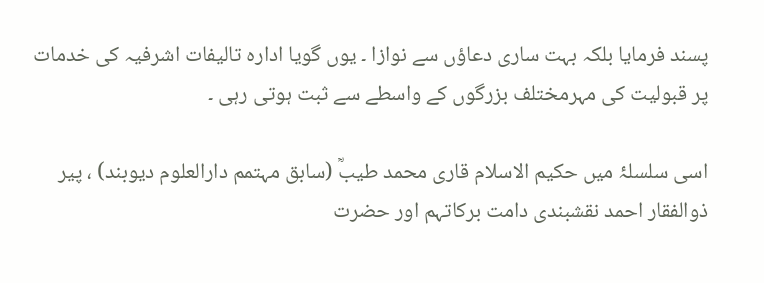پسند فرمایا بلکہ بہت ساری دعاؤں سے نوازا ۔ یوں گویا ادارہ تالیفات اشرفیہ کی خدمات پر قبولیت کی مہرمختلف بزرگوں کے واسطے سے ثبت ہوتی رہی ۔

اسی سلسلۂ میں حکیم الاسلام قاری محمد طیبؒ (سابق مہتمم دارالعلوم دیوبند) ، پیر ذوالفقار احمد نقشبندی دامت برکاتہم اور حضرت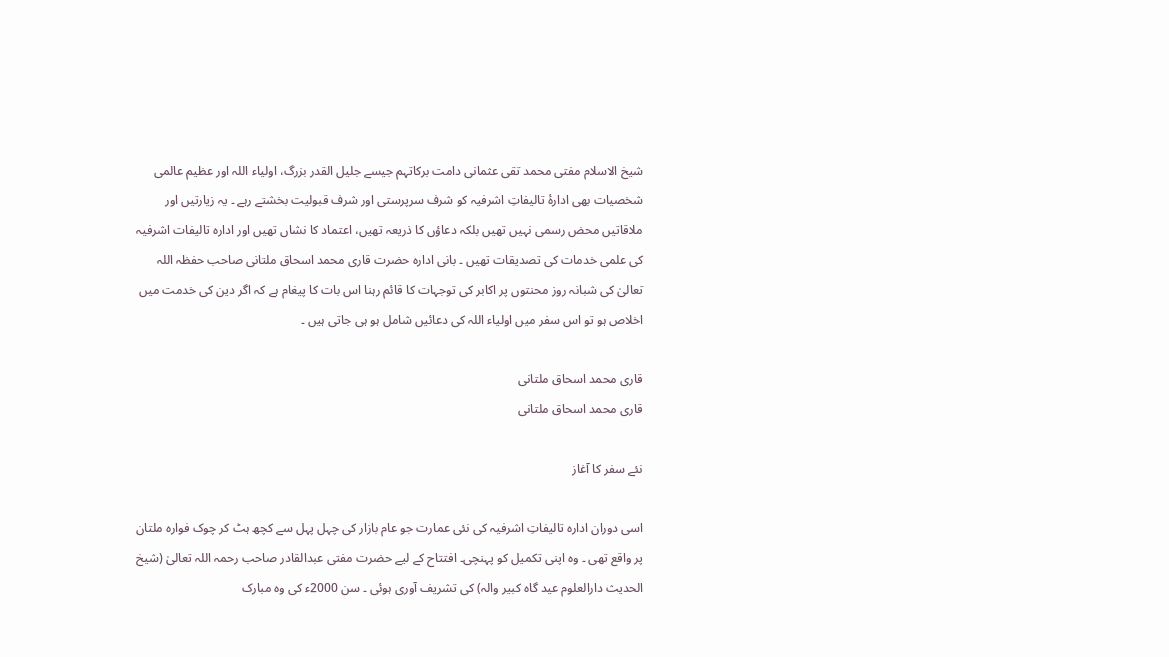شیخ الاسلام مفتی محمد تقی عثمانی دامت برکاتہم جیسے جلیل القدر بزرگ، اولیاء اللہ اور عظیم عالمی شخصیات بھی ادارۂ تالیفاتِ اشرفیہ کو شرف سرپرستی اور شرف قبولیت بخشتے رہے ۔ یہ زیارتیں اور ملاقاتیں محض رسمی نہیں تھیں بلکہ دعاؤں کا ذریعہ تھیں، اعتماد کا نشاں تھیں اور ادارہ تالیفات اشرفیہ کی علمی خدمات کی تصدیقات تھیں ۔ بانی ادارہ حضرت قاری محمد اسحاق ملتانی صاحب حفظہ اللہ تعالیٰ کی شبانہ روز محنتوں پر اکابر کی توجہات کا قائم رہنا اس بات کا پیغام ہے کہ اگر دین کی خدمت میں اخلاص ہو تو اس سفر میں اولیاء اللہ کی دعائیں شامل ہو ہی جاتی ہیں ۔

قاری محمد اسحاق ملتانی
قاری محمد اسحاق ملتانی

نئے سفر کا آغاز

اسی دوران ادارہ تالیفاتِ اشرفیہ کی نئی عمارت جو عام بازار کی چہل پہل سے کچھ ہٹ کر چوک فوارہ ملتان  پر واقع تھی ۔ وہ اپنی تکمیل کو پہنچی۔ افتتاح کے لیے حضرت مفتی عبدالقادر صاحب رحمہ اللہ تعالیٰ (شیخ الحدیث دارالعلوم عید گاہ کبیر والہ) کی تشریف آوری ہوئی ۔ سن 2000ء کی وہ مبارک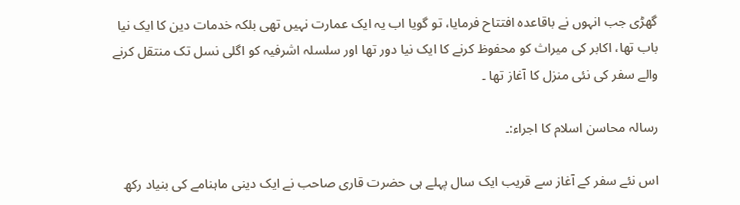گھڑی جب انہوں نے باقاعدہ افتتاح فرمایا، تو گویا اب یہ ایک عمارت نہیں تھی بلکہ خدمات دین کا ایک نیا باب تھا، اکابر کی میراث کو محفوظ کرنے کا ایک نیا دور تھا اور سلسلہ اشرفیہ کو اگلی نسل تک منتقل کرنے والے سفر کی نئی منزل کا آغاز تھا ۔

رسالہ محاسن اسلام کا اجراء:۔

اس نئے سفر کے آغاز سے قریب ایک سال پہلے ہی حضرت قاری صاحب نے ایک دینی ماہنامے کی بنیاد رکھ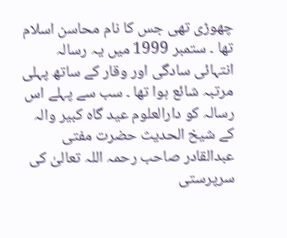چھوڑی تھی جس کا نام محاسن اسلام تھا ۔ ستمبر 1999 میں یہ رسالہ انتہائی سادگی اور وقار کے ساتھ پہلی مرتبہ شائع ہوا تھا ۔ سب سے پہلے اس رسالہ کو دارالعلوم عید گاہ کبیر والہ کے شیخ الحدیث حضرت مفتی عبدالقادر صاحب رحمہ اللہ تعالیٰ کی سرپرستی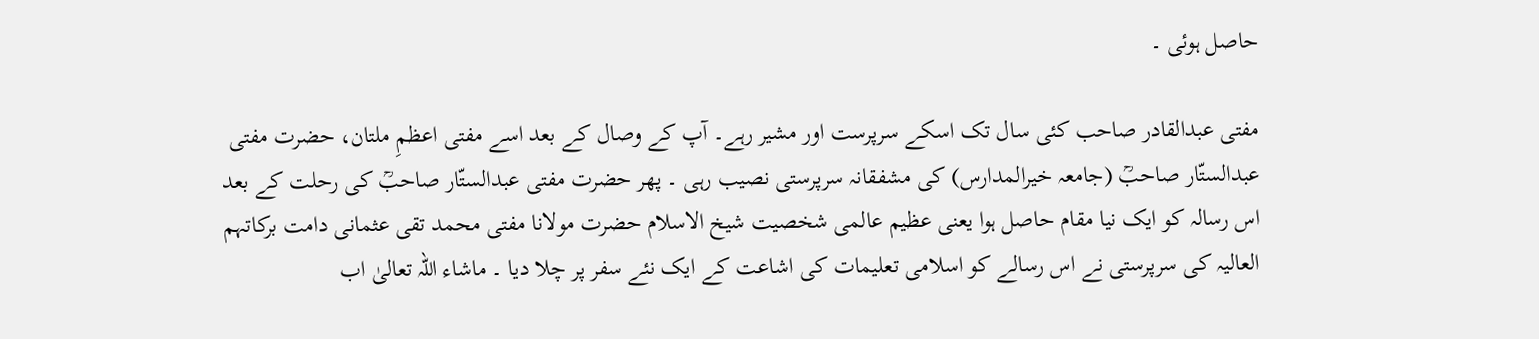حاصل ہوئی ۔

مفتی عبدالقادر صاحب کئی سال تک اسکے سرپرست اور مشیر رہے۔ آپ کے وصال کے بعد اسے مفتی اعظمِ ملتان، حضرت مفتی عبدالستّار صاحبؒ (جامعہ خیرالمدارس) کی مشفقانہ سرپرستی نصیب رہی ۔ پھر حضرت مفتی عبدالستّار صاحبؒ کی رحلت کے بعد اس رسالہ کو ایک نیا مقام حاصل ہوا یعنی عظیم عالمی شخصیت شیخ الاسلام حضرت مولانا مفتی محمد تقی عثمانی دامت برکاتہم العالیہ کی سرپرستی نے اس رسالے کو اسلامی تعلیمات کی اشاعت کے ایک نئے سفر پر چلا دیا ۔ ماشاء اللہ تعالیٰ اب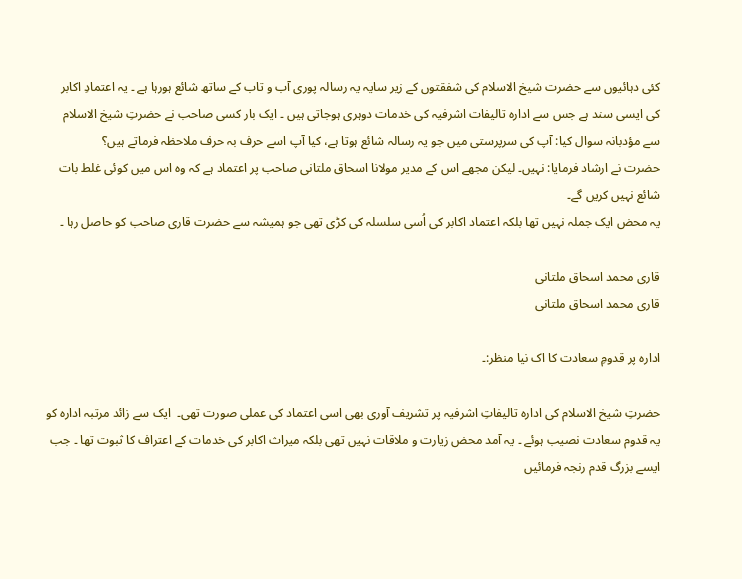کئی دہائیوں سے حضرت شیخ الاسلام کی شفقتوں کے زیر سایہ یہ رسالہ پوری آب و تاب کے ساتھ شائع ہورہا ہے ۔ یہ اعتمادِ اکابر کی ایسی سند ہے جس سے ادارہ تالیفات اشرفیہ کی خدمات دوہری ہوجاتی ہیں ۔ ایک بار کسی صاحب نے حضرتِ شیخ الاسلام سے مؤدبانہ سوال کیا: آپ کی سرپرستی میں جو یہ رسالہ شائع ہوتا ہے، کیا آپ اسے حرف بہ حرف ملاحظہ فرماتے ہیں؟
حضرت نے ارشاد فرمایا: نہیں۔ لیکن مجھے اس کے مدیر مولانا اسحاق ملتانی صاحب پر اعتماد ہے کہ وہ اس میں کوئی غلط بات شائع نہیں کریں گے۔
یہ محض ایک جملہ نہیں تھا بلکہ اعتماد اکابر کی اُسی سلسلہ کی کڑی تھی جو ہمیشہ سے حضرت قاری صاحب کو حاصل رہا ۔

قاری محمد اسحاق ملتانی
قاری محمد اسحاق ملتانی

ادارہ پر قدومِ سعادت کا اک نیا منظر:۔

حضرتِ شیخ الاسلام کی ادارہ تالیفاتِ اشرفیہ پر تشریف آوری بھی اسی اعتماد کی عملی صورت تھی۔  ایک سے زائد مرتبہ ادارہ کو یہ قدوم سعادت نصیب ہوئے ۔ یہ آمد محض زیارت و ملاقات نہیں تھی بلکہ میراث اکابر کی خدمات کے اعتراف کا ثبوت تھا ۔ جب ایسے بزرگ قدم رنجہ فرمائیں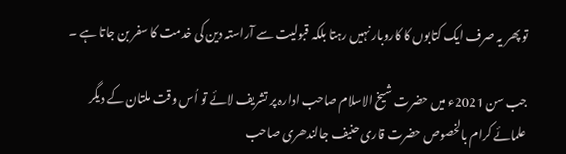تو پھر یہ صرف ایک کتابوں کا کاروبار نہیں رہتا بلکہ قبولیت سے آراستہ دین کی خدمت کا سفر بن جاتا ہے ۔

جب سن 2021ء میں حضرت شیخ الاسلام صاحب ادارہ پر تشریف لائے تو اُس وقت ملتان کے دیگر علمائے کرام بالخصوص حضرت قاری حنیف جالندھری صاحب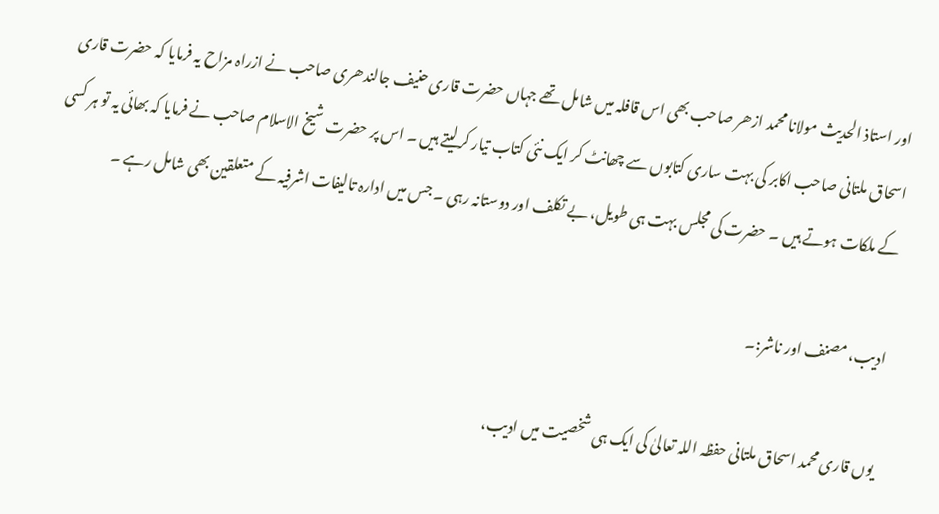اور استاذ الحدیث مولانا محمد ازھر صاحب بھی اس قافلہ میں شامل تھے جہاں حضرت قاری حنیف جالندھری صاحب نے ازراہ مزاح یہ فرمایا کہ حضرت قاری اسحاق ملتانی صاحب اکابر کی بہت ساری کتابوں سے چھانٹ کر ایک نئی کتاب تیار کرلیتے ہیں ۔ اس پر حضرت شیخ الاسلام صاحب نے فرمایا کہ بھائی یہ تو ہر کسی کے ملکات ہوتے ہیں ۔ حضرت کی مجلس بہت ہی طویل، بے تکلف اور دوستانہ رہی ۔ جس میں ادارہ تالیفات اشرفیہ کے متعلقین بھی شامل رہے ۔

ادیب، مصنف اور ناشر:۔

یوں قاری محمد اسحاق ملتانی حفظہ اللہ تعالیٰ کی ایک ہی شخصیت میں ادیب،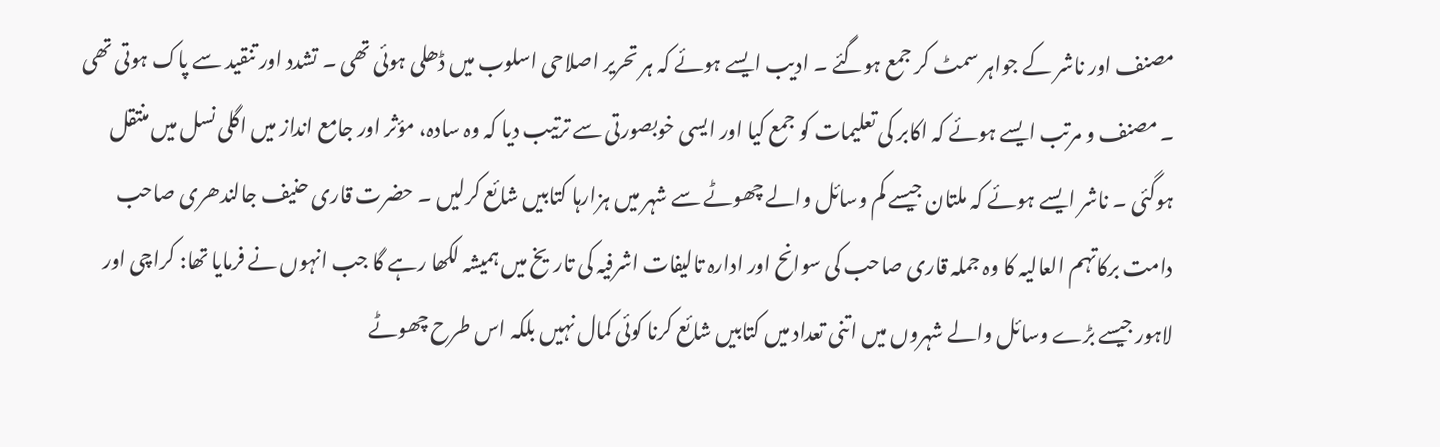مصنف اور ناشر کے جواہر سمٹ کر جمع ہوگئے ۔ ادیب ایسے ہوئے کہ ہر تحریر اصلاحی اسلوب میں ڈھلی ہوئی تھی ۔ تشدد اور تنقید سے پاک ہوتی تھی ۔ مصنف و مرتب ایسے ہوئے کہ اکابر کی تعلیمات کو جمع کیا اور ایسی خوبصورتی سے ترتیب دیا کہ وہ سادہ، مؤثر اور جامع انداز میں اگلی نسل میں منتقل ہوگئی ۔ ناشر ایسے ہوئے کہ ملتان جیسے کم وسائل والے چھوٹے سے شہر میں ہزارہا کتابیں شائع کرلیں ۔ حضرت قاری حنیف جالندھری صاحب دامت برکاتہم العالیہ کا وہ جملہ قاری صاحب کی سوانح اور ادارہ تالیفات اشرفیہ کی تاریخ میں ہمیشہ لکھا رہے گا جب انہوں نے فرمایا تھا: کراچی اور لاہور جیسے بڑے وسائل والے شہروں میں اتنی تعداد میں کتابیں شائع کرنا کوئی کمال نہیں بلکہ اس طرح چھوٹے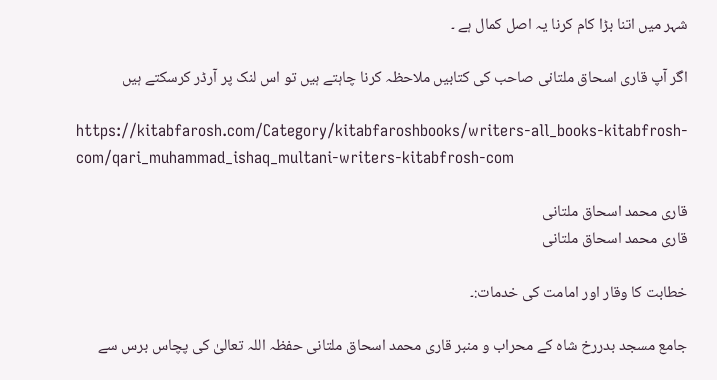شہر میں اتنا بڑا کام کرنا یہ اصل کمال ہے ۔

اگر آپ قاری اسحاق ملتانی صاحب کی کتابیں ملاحظہ کرنا چاہتے ہیں تو اس لنک پر آرڈر کرسکتے ہیں

https://kitabfarosh.com/Category/kitabfaroshbooks/writers-all_books-kitabfrosh-com/qari_muhammad_ishaq_multani-writers-kitabfrosh-com

قاری محمد اسحاق ملتانی
قاری محمد اسحاق ملتانی

خطابت کا وقار اور امامت کی خدمات:۔

جامع مسجد بدررخ شاہ کے محراب و منبر قاری محمد اسحاق ملتانی حفظہ اللہ تعالیٰ کی پچاس برس سے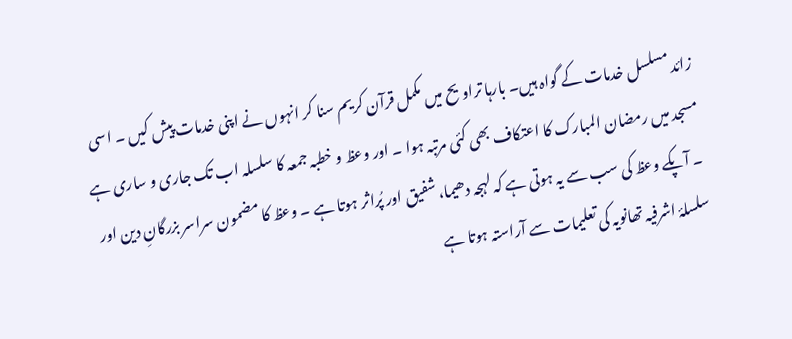زائد مسلسل خدمات کے گواہ ہیں۔ بارہا تراویح میں مکمل قرآن کریم سنا کر انہوں نے اپنی خدمات پیش کیں ۔ اسی مسجد میں رمضان المبارک کا اعتکاف بھی کئی مرتبہ ہوا ۔ اور وعظ و خطبہ جمعہ کا سلسلہ اب تک جاری و ساری ہے ۔ آپکے وعظ کی سب سے یہ ہوتی ہے کہ لہجہ دھیما، شفیق اور پُراثر ہوتا ہے ۔ وعظ کا مضمون سراسر بزرگانِ دین اور سلسلۂ اشرفیہ تھانویہ کی تعلیمات سے آراستہ ہوتا ہے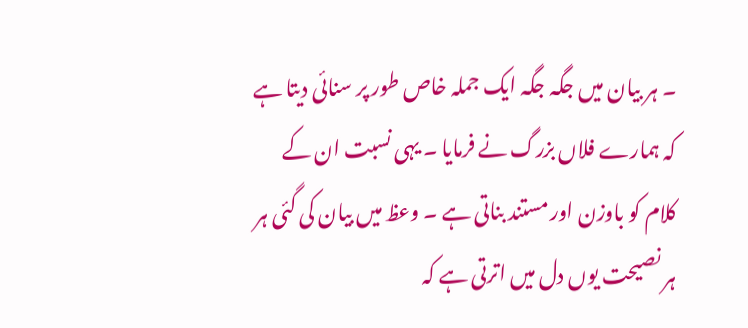۔ ہر بیان میں جگہ جگہ ایک جملہ خاص طور پر سنائی دیتا ہے کہ ہمارے فلاں بزرگ نے فرمایا ۔ یہی نسبت ان کے کلام کو باوزن اور مستند بناتی ہے ۔ وعظ میں بیان کی گئی ہر ہر نصیحت یوں دل میں اترتی ہے کہ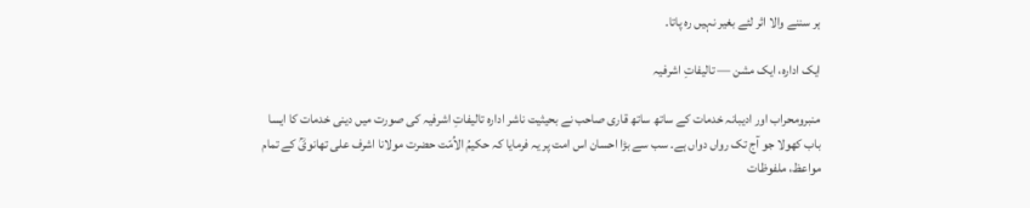ہر سننے والا اثر لئے بغیر نہیں رہ پاتا۔

ایک ادارہ، ایک مشن — تالیفاتِ اشرفیہ

منبرومحراب اور ادیبانہ خدمات کے ساتھ ساتھ قاری صاحب نے بحیثیت ناشر ادارہ تالیفاتِ اشرفیہ کی صورت میں دینی خدمات کا ایسا باب کھولا جو آج تک رواں دواں ہے۔ سب سے بڑا احسان اس امت پر یہ فرمایا کہ حکیمُ الاُمّت حضرت مولانا اشرف علی تھانویؒ کے تمام مواعظ، ملفوظات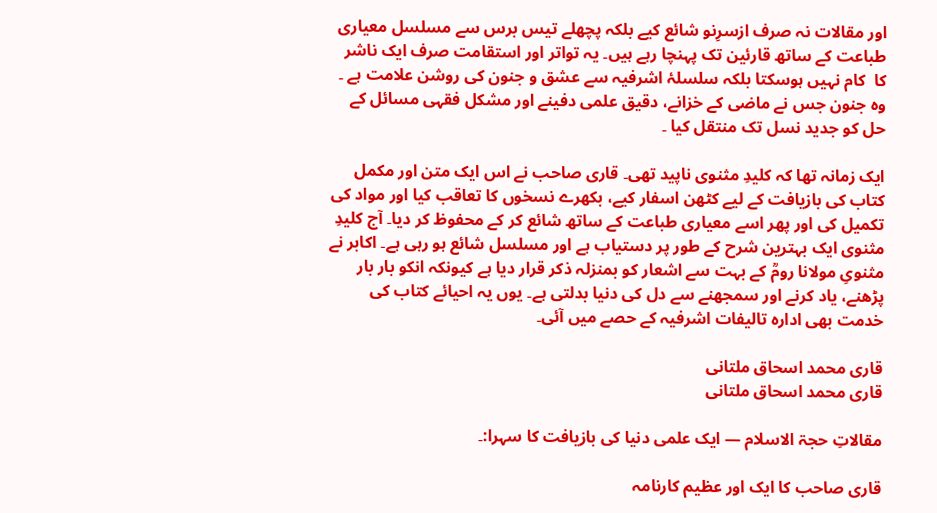اور مقالات نہ صرف ازسرِنو شائع کیے بلکہ پچھلے تیس برس سے مسلسل معیاری طباعت کے ساتھ قارئین تک پہنچا رہے ہیں۔ یہ تواتر اور استقامت صرف ایک ناشر کا  کام نہیں ہوسکتا بلکہ سلسلۂ اشرفیہ سے عشق و جنون کی روشن علامت ہے ۔ وہ جنون جس نے ماضی کے خزانے، دقیق علمی دفینے اور مشکل فقہی مسائل کے حل کو جدید نسل تک منتقل کیا ۔

ایک زمانہ تھا کہ کلیدِ مثنوی ناپید تھی۔ قاری صاحب نے اس ایک متن اور مکمل کتاب کی بازیافت کے لیے کٹھن اسفار کیے، بکھرے نسخوں کا تعاقب کیا اور مواد کی تکمیل کی اور پھر اسے معیاری طباعت کے ساتھ شائع کر کے محفوظ کر دیا۔ آج کلیدِ مثنوی ایک بہترین شرح کے طور پر دستیاب ہے اور مسلسل شائع ہو رہی ہے۔ اکابر نے مثنویِ مولانا رومؒ کے بہت سے اشعار کو بمنزلہ ذکر قرار دیا ہے کیونکہ انکو بار بار پڑھنے، یاد کرنے اور سمجھنے سے دل کی دنیا بدلتی ہے۔ یوں یہ احیائے کتاب کی خدمت بھی ادارہ تالیفات اشرفیہ کے حصے میں آئی۔

قاری محمد اسحاق ملتانی
قاری محمد اسحاق ملتانی

مقالاتِ حجۃ الاسلام — ایک علمی دنیا کی بازیافت کا سہرا:۔

قاری صاحب کا ایک اور عظیم کارنامہ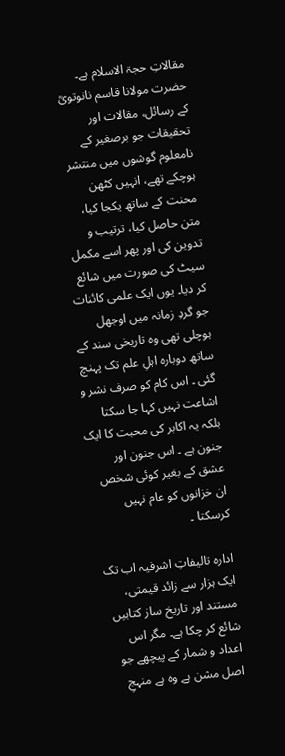مقالاتِ حجۃ الاسلام ہے۔  حضرت مولانا قاسم نانوتویؒ کے رسائل، مقالات اور تحقیقات جو برصغیر کے نامعلوم گوشوں میں منتشر ہوچکے تھے، انہیں کٹھن محنت کے ساتھ یکجا کیا، متن حاصل کیا، ترتیب و تدوین کی اور پھر اسے مکمل سیٹ کی صورت میں شائع کر دیا۔ یوں ایک علمی کائنات جو گردِ زمانہ میں اوجھل ہوچلی تھی وہ تاریخی سند کے ساتھ دوبارہ اہلِ علم تک پہنچ گئی ۔ اس کام کو صرف نشر و اشاعت نہیں کہا جا سکتا بلکہ یہ اکابر کی محبت کا ایک جنون ہے ۔ اس جنون اور عشق کے بغیر کوئی شخص ان خزانوں کو عام نہیں کرسکتا ۔

ادارہ تالیفاتِ اشرفیہ اب تک ایک ہزار سے زائد قیمتی، مستند اور تاریخ ساز کتابیں شائع کر چکا ہے۔ مگر اس اعداد و شمار کے پیچھے جو اصل مشن ہے وہ ہے منہجِ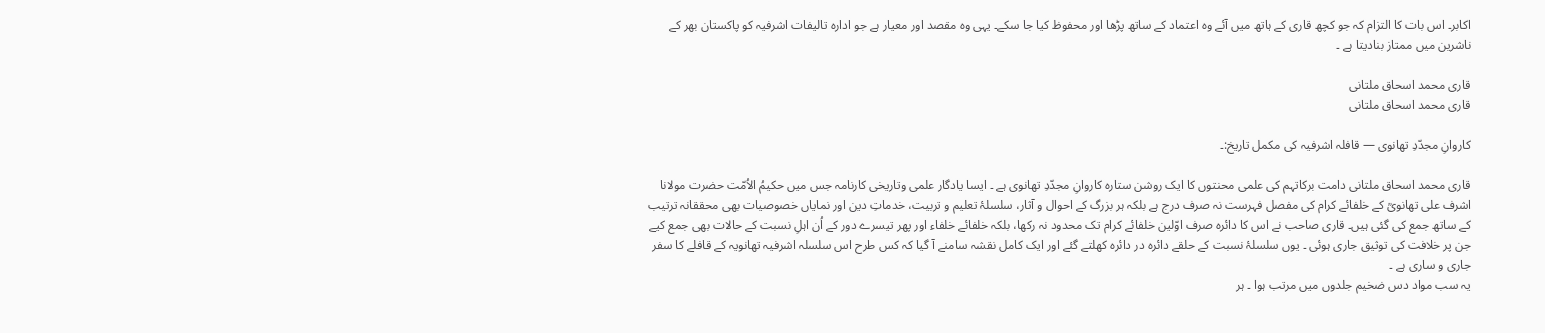اکابر۔ اس بات کا التزام کہ جو کچھ قاری کے ہاتھ میں آئے وہ اعتماد کے ساتھ پڑھا اور محفوظ کیا جا سکے۔ یہی وہ مقصد اور معیار ہے جو ادارہ تالیفات اشرفیہ کو پاکستان بھر کے ناشرین میں ممتاز بنادیتا ہے ۔

قاری محمد اسحاق ملتانی
قاری محمد اسحاق ملتانی

کاروانِ مجدّدِ تھانوی — قافلہ اشرفیہ کی مکمل تاریخ:۔

قاری محمد اسحاق ملتانی دامت برکاتہم کی علمی محنتوں کا ایک روشن ستارہ کاروانِ مجدّدِ تھانوی ہے ۔ ایسا یادگار علمی وتاریخی کارنامہ جس میں حکیمُ الاُمّت حضرت مولانا اشرف علی تھانویؒ کے خلفائے کرام کی مفصل فہرست نہ صرف درج ہے بلکہ ہر بزرگ کے احوال و آثار، سلسلۂ تعلیم و تربیت، خدماتِ دین اور نمایاں خصوصیات بھی محققانہ ترتیب کے ساتھ جمع کی گئی ہیں۔ قاری صاحب نے اس کا دائرہ صرف اوّلین خلفائے کرام تک محدود نہ رکھا، بلکہ خلفائے خلفاء اور پھر تیسرے دور کے اُن اہلِ نسبت کے حالات بھی جمع کیے جن پر خلافت کی توثیق جاری ہوئی ۔ یوں سلسلۂ نسبت کے حلقے دائرہ در دائرہ کھلتے گئے اور ایک کامل نقشہ سامنے آ گیا کہ کس طرح اس سلسلہ اشرفیہ تھانویہ کے قافلے کا سفر جاری و ساری ہے ۔
یہ سب مواد دس ضخیم جلدوں میں مرتب ہوا ۔ ہر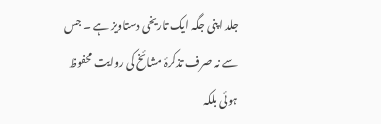جلد اپنی جگہ ایک تاریخی دستاویز ہے ۔ جس سے نہ صرف تذکرۂ مشائخ کی روایت محفوظ ہوئی بلکہ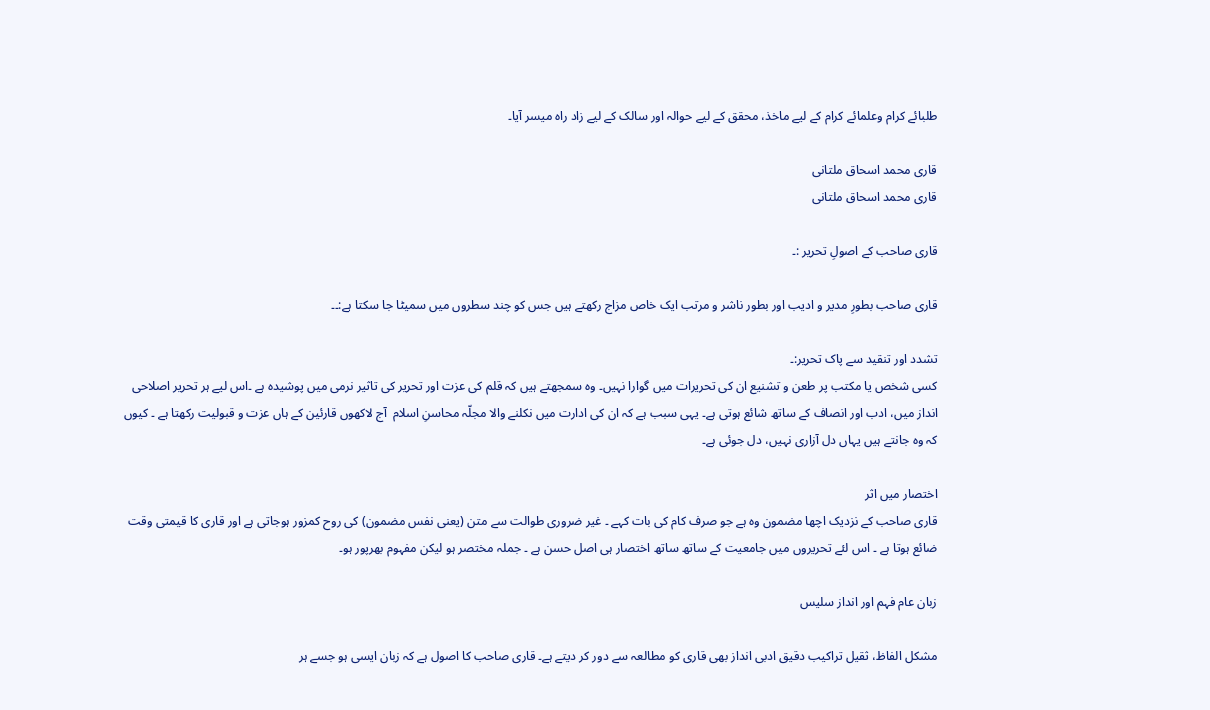طلبائے کرام وعلمائے کرام کے لیے ماخذ، محقق کے لیے حوالہ اور سالک کے لیے زاد راہ میسر آیا۔

قاری محمد اسحاق ملتانی
قاری محمد اسحاق ملتانی

قاری صاحب کے اصولِ تحریر :۔

قاری صاحب بطورِ مدیر و ادیب اور بطور ناشر و مرتب ایک خاص مزاج رکھتے ہیں جس کو چند سطروں میں سمیٹا جا سکتا ہے:۔۔

تشدد اور تنقید سے پاک تحریر:۔
کسی شخص یا مکتب پر طعن و تشنیع ان کی تحریرات میں گوارا نہیں۔ وہ سمجھتے ہیں کہ قلم کی عزت اور تحریر کی تاثیر نرمی میں پوشیدہ ہے ۔اس لیے ہر تحریر اصلاحی انداز میں، ادب اور انصاف کے ساتھ شائع ہوتی ہے۔ یہی سبب ہے کہ ان کی ادارت میں نکلنے والا مجلّہ محاسنِ اسلام  آج لاکھوں قارئین کے ہاں عزت و قبولیت رکھتا ہے ۔ کیوں کہ وہ جانتے ہیں یہاں دل آزاری نہیں، دل جوئی ہے۔

اختصار میں اثر
قاری صاحب کے نزدیک اچھا مضمون وہ ہے جو صرف کام کی بات کہے ۔ غیر ضروری طوالت سے متن (یعنی نفس مضمون) کی روح کمزور ہوجاتی ہے اور قاری کا قیمتی وقت ضائع ہوتا ہے ۔ اس لئے تحریروں میں جامعیت کے ساتھ ساتھ اختصار ہی اصل حسن ہے ۔ جملہ مختصر ہو لیکن مفہوم بھرپور ہو۔

زبان عام فہم اور انداز سلیس

مشکل الفاظ، ثقیل تراکیب دقیق ادبی انداز بھی قاری کو مطالعہ سے دور کر دیتے ہے۔ قاری صاحب کا اصول ہے کہ زبان ایسی ہو جسے ہر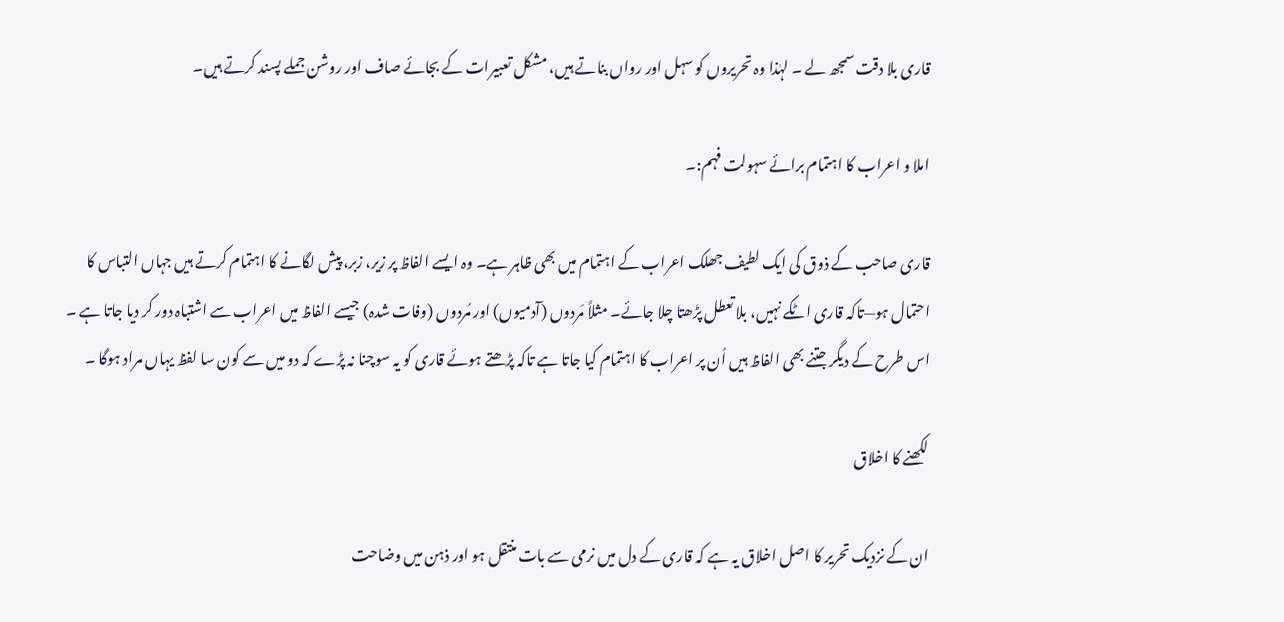قاری بلا دقت سمجھ لے ۔ لہٰذا وہ تحریروں کو سہل اور رواں بناتے ہیں، مشکل تعبیرات کے بجائے صاف اور روشن جملے پسند کرتے ہیں۔

املا و اعراب کا اہتمام برائے سہولت فہم:۔

قاری صاحب کے ذوق کی ایک لطیف جھلک اعراب کے اہتمام میں بھی ظاہر ہے۔ وہ ایسے الفاظ پر زیر، زبر، پیش لگانے کا اہتمام کرتے ہیں جہاں التباس کا احتمال ہو—تاکہ قاری اٹکے نہیں، بلا تعطل پڑھتا چلا جائے۔ مثلاً مَردوں (آدمیوں) اور مُردوں (وفات شدہ) جیسے الفاظ میں اعراب سے اشتباہ دور کر دیا جاتا ہے ۔ اس طرح کے دیگر جتنے بھی الفاظ ہیں اُن پر اعراب کا اہتمام کیا جاتا ہے تاکہ پڑھتے ہوئے قاری کو یہ سوچنا نہ پڑے کہ دو میں سے کون سا لفظ یہاں مراد ہوگا ۔

لکھنے کا اخلاق

ان کے نزدیک تحریر کا اصل اخلاق یہ ہے کہ قاری کے دل میں نرمی سے بات منتقل ہو اور ذہن میں وضاحت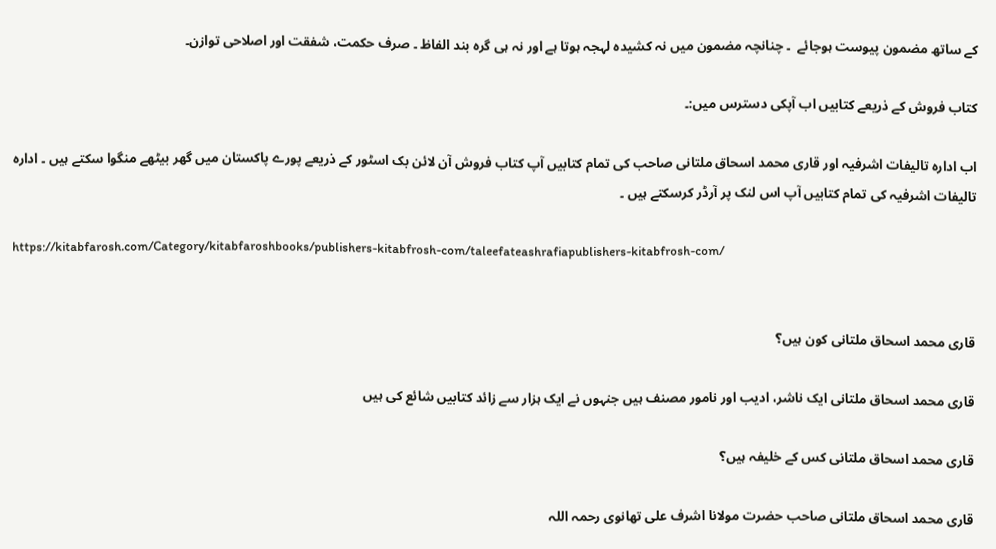کے ساتھ مضمون پیوست ہوجائے  ۔ چنانچہ مضمون میں نہ کشیدہ لہجہ ہوتا ہے اور نہ ہی گرہ بند الفاظ ۔ صرف حکمت، شفقت اور اصلاحی توازن۔

کتاب فروش کے ذریعے کتابیں اب آپکی دسترس میں:۔

اب ادارہ تالیفات اشرفیہ اور قاری محمد اسحاق ملتانی صاحب کی تمام کتابیں آپ کتاب فروش آن لائن بک اسٹور کے ذریعے پورے پاکستان میں گھر بیٹھے منگوا سکتے ہیں ۔ ادارہ تالیفات اشرفیہ کی تمام کتابیں آپ اس لنک پر آرڈر کرسکتے ہیں ۔

https://kitabfarosh.com/Category/kitabfaroshbooks/publishers-kitabfrosh-com/taleefateashrafiapublishers-kitabfrosh-com/


قاری محمد اسحاق ملتانی کون ہیں؟

قاری محمد اسحاق ملتانی ایک ناشر، ادیب اور نامور مصنف ہیں جنہوں نے ایک ہزار سے زائد کتابیں شائع کی ہیں

قاری محمد اسحاق ملتانی کس کے خلیفہ ہیں؟

قاری محمد اسحاق ملتانی صاحب حضرت مولانا اشرف علی تھانوی رحمہ اللہ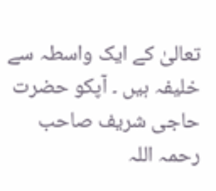تعالیٰ کے ایک واسطہ سے خلیفہ ہیں ۔ آپکو حضرت حاجی شریف صاحب رحمہ اللہ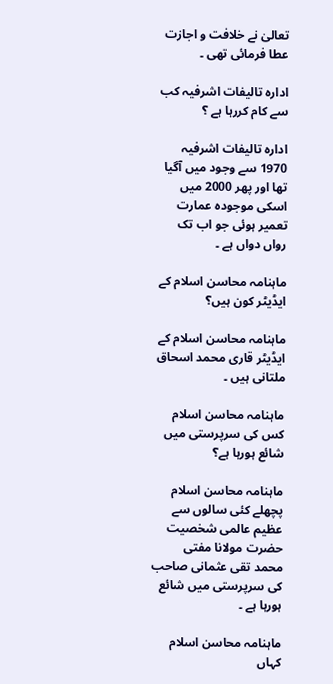تعالیٰ نے خلافت و اجازت عطا فرمائی تھی ۔

ادارہ تالیفات اشرفیہ کب سے کام کررہا ہے ؟

ادارہ تالیفات اشرفیہ 1970 سے وجود میں آگیا تھا اور پھر 2000 میں اسکی موجودہ عمارت تعمیر ہوئی جو اب تک رواں دواں ہے ۔

ماہنامہ محاسن اسلام کے ایڈیٹر کون ہیں؟

ماہنامہ محاسن اسلام کے ایڈیٹر قاری محمد اسحاق ملتانی ہیں ۔

ماہنامہ محاسن اسلام کس کی سرپرستی میں شائع ہورہا ہے؟

ماہنامہ محاسن اسلام پچھلے کئی سالوں سے عظیم عالمی شخصیت حضرت مولانا مفتی محمد تقی عثمانی صاحب کی سرپرستی میں شائع ہورہا ہے ۔

ماہنامہ محاسن اسلام کہاں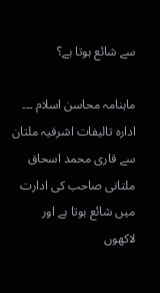سے شائع ہوتا ہے؟

ماہنامہ محاسن اسلام ۔۔۔ ادارہ تالیفات اشرفیہ ملتان سے قاری محمد اسحاق ملتانی صاحب کی ادارت میں شائع ہوتا ہے اور لاکھوں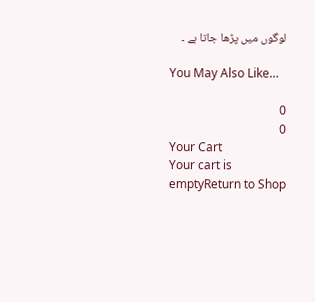لوگوں میں پڑھا جاتا ہے ۔

You May Also Like…

0
0
Your Cart
Your cart is emptyReturn to Shop